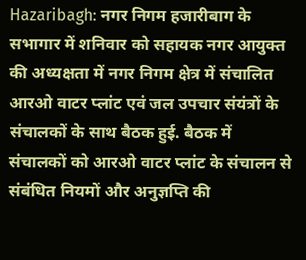Hazaribagh: नगर निगम हजारीबाग के सभागार में शनिवार को सहायक नगर आयुक्त की अध्यक्षता में नगर निगम क्षेत्र में संचालित आरओ वाटर प्लांट एवं जल उपचार संयंत्रों के संचालकों के साथ बैठक हुई. बैठक में संचालकों को आरओ वाटर प्लांट के संचालन से संबंधित नियमों और अनुज्ञप्ति की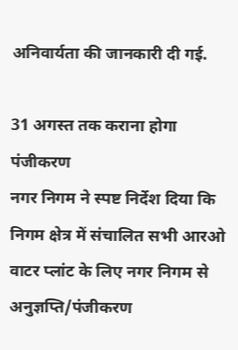अनिवार्यता की जानकारी दी गई.

31 अगस्त तक कराना होगा पंजीकरण
नगर निगम ने स्पष्ट निर्देश दिया कि निगम क्षेत्र में संचालित सभी आरओ वाटर प्लांट के लिए नगर निगम से अनुज्ञप्ति/पंजीकरण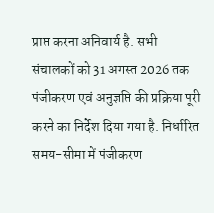प्राप्त करना अनिवार्य है. सभी संचालकों को 31 अगस्त 2026 तक पंजीकरण एवं अनुज्ञप्ति की प्रक्रिया पूरी करने का निर्देश दिया गया है. निर्धारित समय-सीमा में पंजीकरण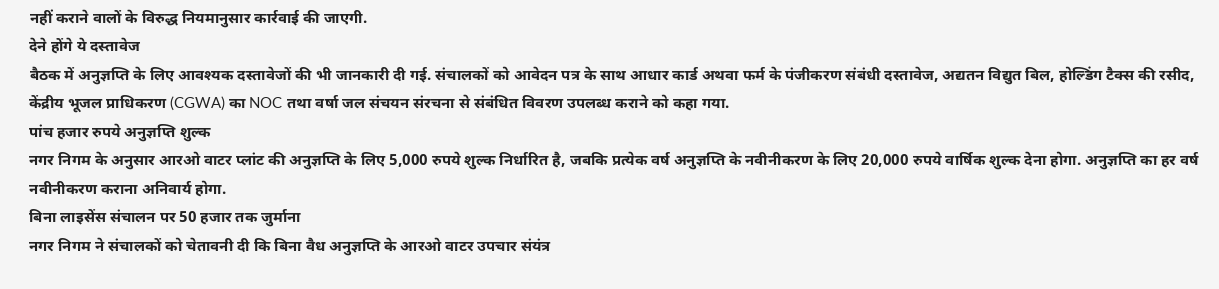नहीं कराने वालों के विरुद्ध नियमानुसार कार्रवाई की जाएगी.
देने होंगे ये दस्तावेज
बैठक में अनुज्ञप्ति के लिए आवश्यक दस्तावेजों की भी जानकारी दी गई. संचालकों को आवेदन पत्र के साथ आधार कार्ड अथवा फर्म के पंजीकरण संबंधी दस्तावेज, अद्यतन विद्युत बिल, होल्डिंग टैक्स की रसीद, केंद्रीय भूजल प्राधिकरण (CGWA) का NOC तथा वर्षा जल संचयन संरचना से संबंधित विवरण उपलब्ध कराने को कहा गया.
पांच हजार रुपये अनुज्ञप्ति शुल्क
नगर निगम के अनुसार आरओ वाटर प्लांट की अनुज्ञप्ति के लिए 5,000 रुपये शुल्क निर्धारित है, जबकि प्रत्येक वर्ष अनुज्ञप्ति के नवीनीकरण के लिए 20,000 रुपये वार्षिक शुल्क देना होगा. अनुज्ञप्ति का हर वर्ष नवीनीकरण कराना अनिवार्य होगा.
बिना लाइसेंस संचालन पर 50 हजार तक जुर्माना
नगर निगम ने संचालकों को चेतावनी दी कि बिना वैध अनुज्ञप्ति के आरओ वाटर उपचार संयंत्र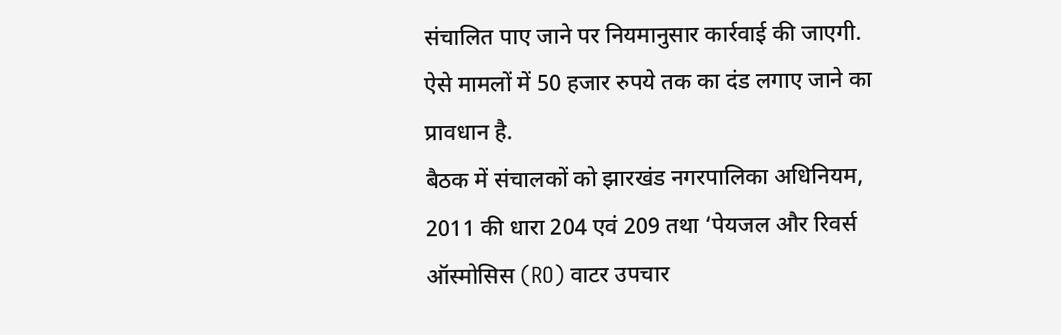संचालित पाए जाने पर नियमानुसार कार्रवाई की जाएगी. ऐसे मामलों में 50 हजार रुपये तक का दंड लगाए जाने का प्रावधान है.
बैठक में संचालकों को झारखंड नगरपालिका अधिनियम, 2011 की धारा 204 एवं 209 तथा ‘पेयजल और रिवर्स ऑस्मोसिस (RO) वाटर उपचार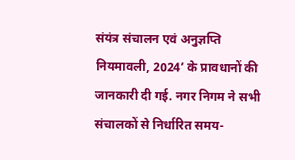संयंत्र संचालन एवं अनुज्ञप्ति नियमावली, 2024’ के प्रावधानों की जानकारी दी गई. नगर निगम ने सभी संचालकों से निर्धारित समय-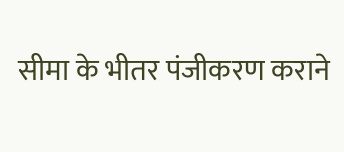सीमा के भीतर पंजीकरण कराने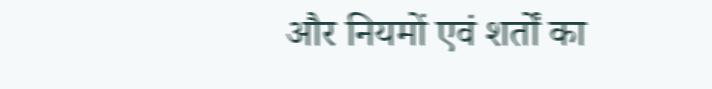और नियमों एवं शर्तों का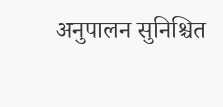अनुपालन सुनिश्चित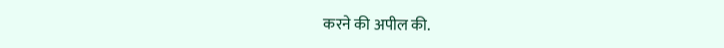करने की अपील की.